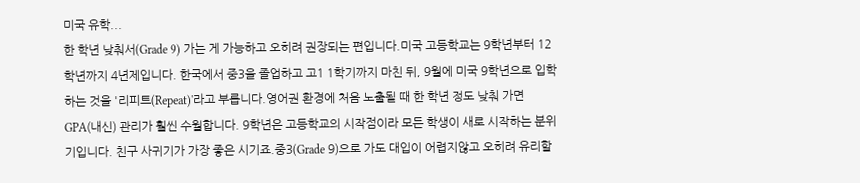미국 유학...
한 학년 낮춰서(Grade 9) 가는 게 가능하고 오히려 권장되는 편입니다.미국 고등학교는 9학년부터 12학년까지 4년제입니다. 한국에서 중3을 졸업하고 고1 1학기까지 마친 뒤, 9월에 미국 9학년으로 입학하는 것을 '리피트(Repeat)'라고 부릅니다.영어권 환경에 처음 노출될 때 한 학년 정도 낮춰 가면 GPA(내신) 관리가 훨씬 수월합니다. 9학년은 고등학교의 시작점이라 모든 학생이 새로 시작하는 분위기입니다. 친구 사귀기가 가장 좋은 시기죠.중3(Grade 9)으로 가도 대입이 어렵지않고 오히려 유리할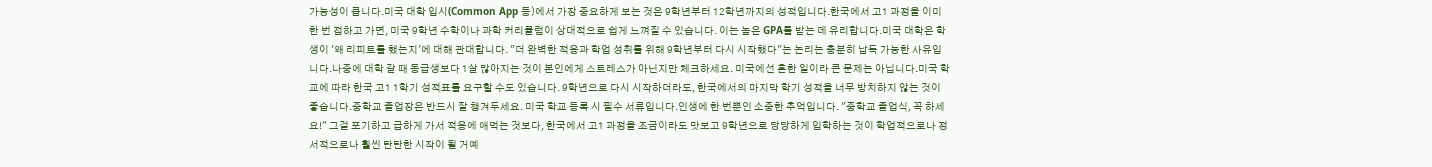가능성이 큽니다.미국 대학 입시(Common App 등)에서 가장 중요하게 보는 것은 9학년부터 12학년까지의 성적입니다.한국에서 고1 과정을 이미 한 번 접하고 가면, 미국 9학년 수학이나 과학 커리큘럼이 상대적으로 쉽게 느껴질 수 있습니다. 이는 높은 GPA를 받는 데 유리합니다.미국 대학은 학생이 '왜 리피트를 했는지'에 대해 관대합니다. "더 완벽한 적응과 학업 성취를 위해 9학년부터 다시 시작했다"는 논리는 충분히 납득 가능한 사유입니다.나중에 대학 갈 때 동급생보다 1살 많아지는 것이 본인에게 스트레스가 아닌지만 체크하세요. 미국에선 흔한 일이라 큰 문제는 아닙니다.미국 학교에 따라 한국 고1 1학기 성적표를 요구할 수도 있습니다. 9학년으로 다시 시작하더라도, 한국에서의 마지막 학기 성적을 너무 방치하지 않는 것이 좋습니다.중학교 졸업장은 반드시 잘 챙겨두세요. 미국 학교 등록 시 필수 서류입니다.인생에 한 번뿐인 소중한 추억입니다. "중학교 졸업식, 꼭 하세요!" 그걸 포기하고 급하게 가서 적응에 애먹는 것보다, 한국에서 고1 과정을 조금이라도 맛보고 9학년으로 당당하게 입학하는 것이 학업적으로나 정서적으로나 훨씬 탄탄한 시작이 될 거예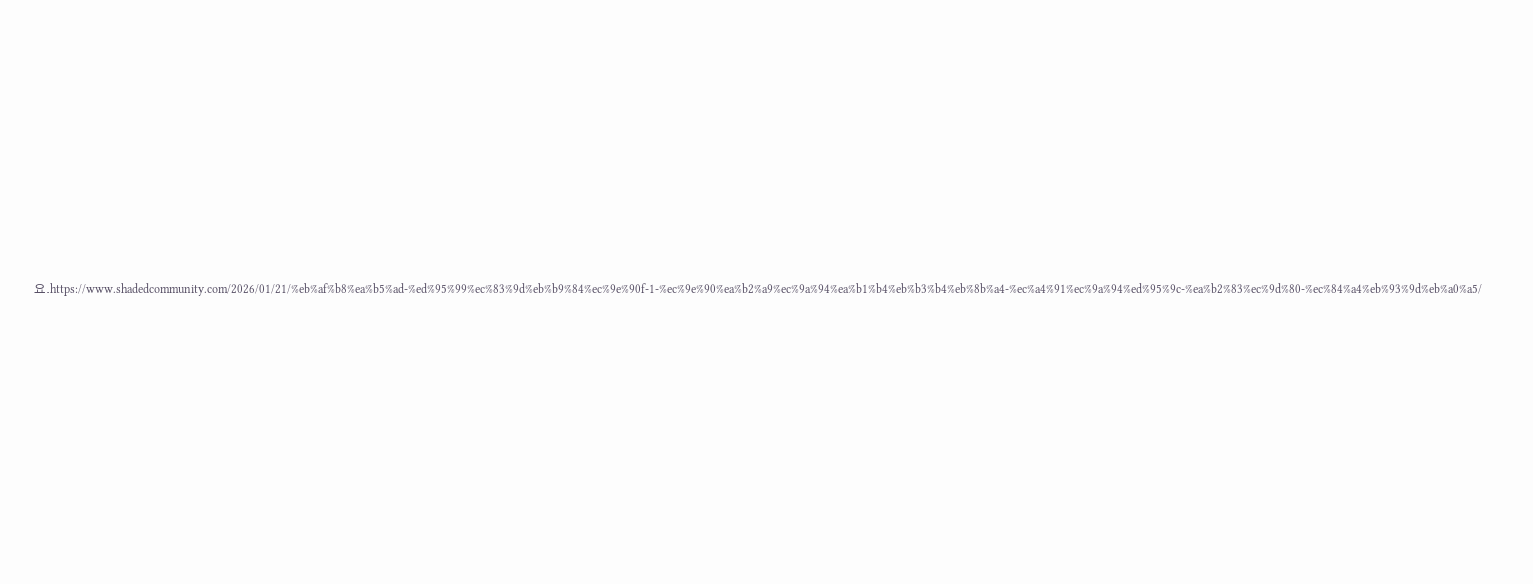요.https://www.shadedcommunity.com/2026/01/21/%eb%af%b8%ea%b5%ad-%ed%95%99%ec%83%9d%eb%b9%84%ec%9e%90f-1-%ec%9e%90%ea%b2%a9%ec%9a%94%ea%b1%b4%eb%b3%b4%eb%8b%a4-%ec%a4%91%ec%9a%94%ed%95%9c-%ea%b2%83%ec%9d%80-%ec%84%a4%eb%93%9d%eb%a0%a5/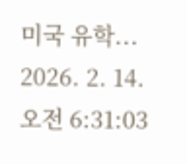미국 유학...
2026. 2. 14. 오전 6:31:03